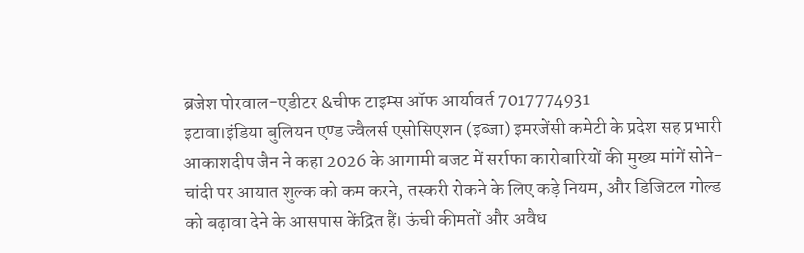ब्रजेश पोरवाल-एडीटर &चीफ टाइम्स ऑफ आर्यावर्त 7017774931
इटावा।इंडिया बुलियन एण्ड ज्वैलर्स एसोसिएशन (इब्जा) इमरजेंसी कमेटी के प्रदेश सह प्रभारी आकाशदीप जैन ने कहा 2026 के आगामी बजट में सर्राफा कारोबारियों की मुख्य मांगें सोने-चांदी पर आयात शुल्क को कम करने, तस्करी रोकने के लिए कड़े नियम, और डिजिटल गोल्ड को बढ़ावा देने के आसपास केंद्रित हैं। ऊंची कीमतों और अवैध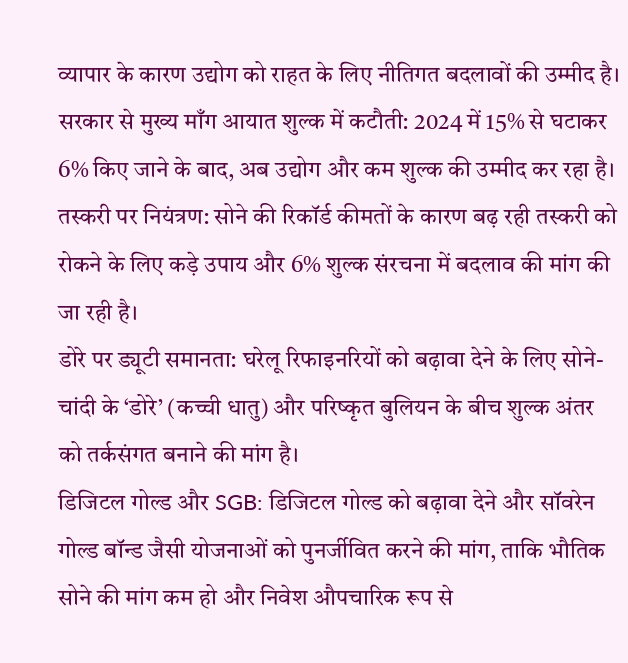व्यापार के कारण उद्योग को राहत के लिए नीतिगत बदलावों की उम्मीद है। सरकार से मुख्य माँग आयात शुल्क में कटौती: 2024 में 15% से घटाकर 6% किए जाने के बाद, अब उद्योग और कम शुल्क की उम्मीद कर रहा है।
तस्करी पर नियंत्रण: सोने की रिकॉर्ड कीमतों के कारण बढ़ रही तस्करी को रोकने के लिए कड़े उपाय और 6% शुल्क संरचना में बदलाव की मांग की जा रही है।
डोरे पर ड्यूटी समानता: घरेलू रिफाइनरियों को बढ़ावा देने के लिए सोने-चांदी के ‘डोरे’ (कच्ची धातु) और परिष्कृत बुलियन के बीच शुल्क अंतर को तर्कसंगत बनाने की मांग है।
डिजिटल गोल्ड और SGB: डिजिटल गोल्ड को बढ़ावा देने और सॉवरेन गोल्ड बॉन्ड जैसी योजनाओं को पुनर्जीवित करने की मांग, ताकि भौतिक सोने की मांग कम हो और निवेश औपचारिक रूप से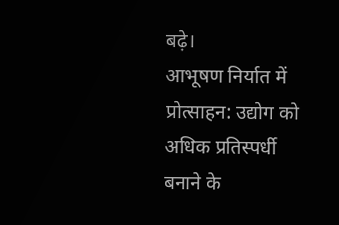बढ़े।
आभूषण निर्यात में प्रोत्साहन: उद्योग को अधिक प्रतिस्पर्धी बनाने के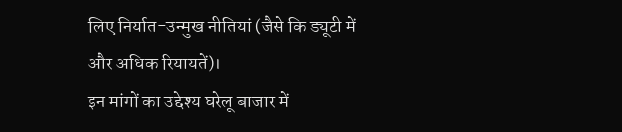लिए निर्यात-उन्मुख नीतियां (जैसे कि ड्यूटी में और अधिक रियायतें)।
इन मांगों का उद्देश्य घरेलू बाजार में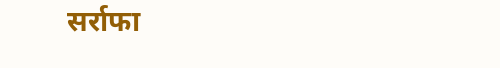सर्राफा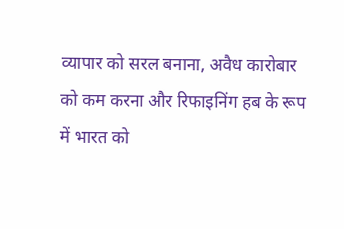व्यापार को सरल बनाना, अवैध कारोबार को कम करना और रिफाइनिंग हब के रूप में भारत को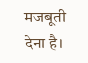मजबूती देना है।